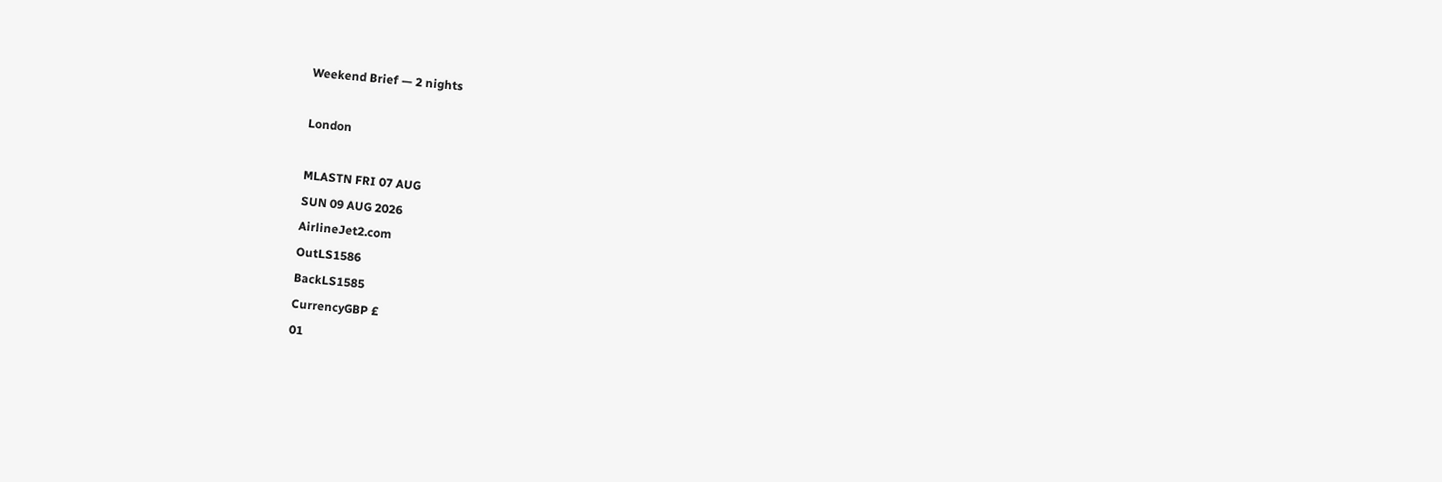Weekend Brief — 2 nights

London

MLASTN FRI 07 AUG
SUN 09 AUG 2026
AirlineJet2.com
OutLS1586
BackLS1585
CurrencyGBP £
01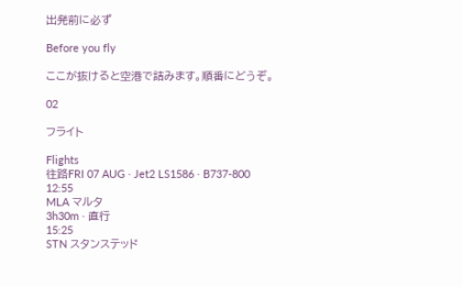出発前に必ず

Before you fly

ここが抜けると空港で詰みます。順番にどうぞ。

02

フライト

Flights
往路FRI 07 AUG · Jet2 LS1586 · B737-800
12:55
MLA マルタ
3h30m · 直行
15:25
STN スタンステッド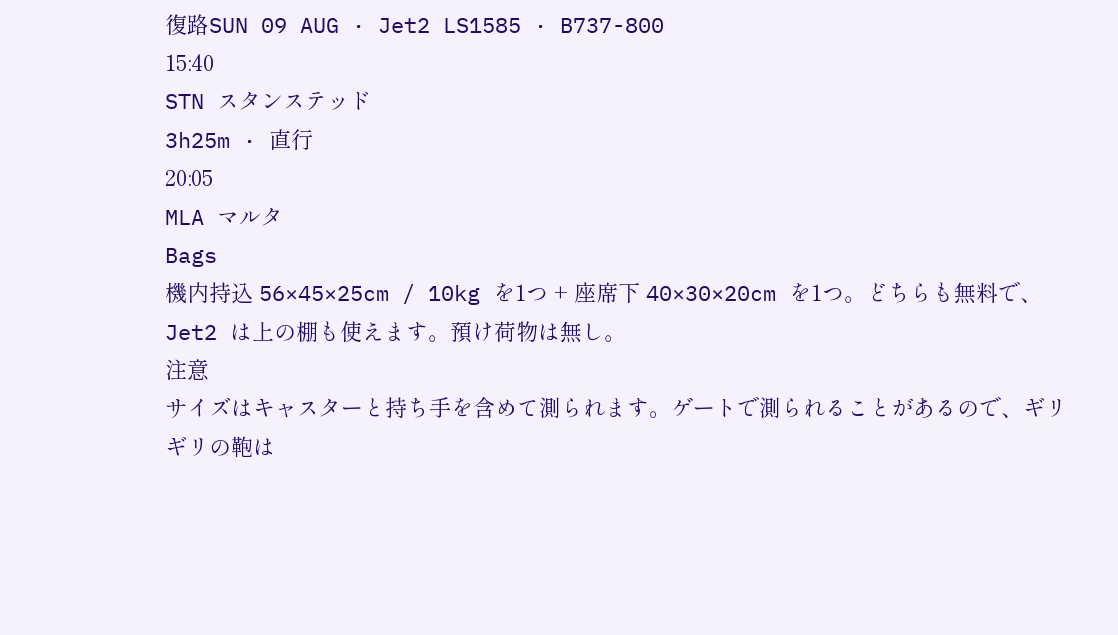復路SUN 09 AUG · Jet2 LS1585 · B737-800
15:40
STN スタンステッド
3h25m · 直行
20:05
MLA マルタ
Bags
機内持込 56×45×25cm / 10kg を1つ + 座席下 40×30×20cm を1つ。どちらも無料で、Jet2 は上の棚も使えます。預け荷物は無し。
注意
サイズはキャスターと持ち手を含めて測られます。ゲートで測られることがあるので、ギリギリの鞄は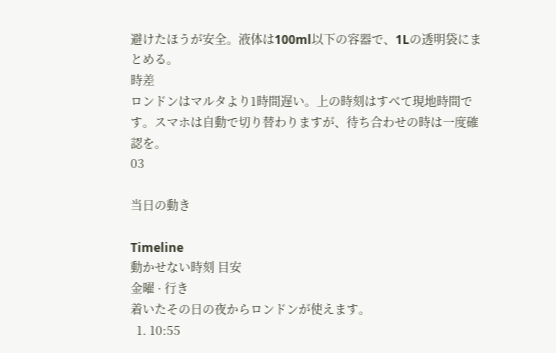避けたほうが安全。液体は100ml以下の容器で、1Lの透明袋にまとめる。
時差
ロンドンはマルタより1時間遅い。上の時刻はすべて現地時間です。スマホは自動で切り替わりますが、待ち合わせの時は一度確認を。
03

当日の動き

Timeline
動かせない時刻 目安
金曜 · 行き
着いたその日の夜からロンドンが使えます。
  1. 10:55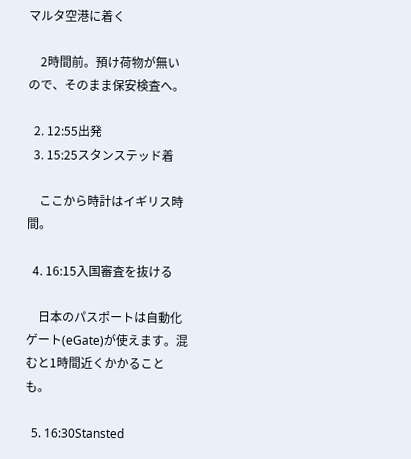マルタ空港に着く

    2時間前。預け荷物が無いので、そのまま保安検査へ。

  2. 12:55出発
  3. 15:25スタンステッド着

    ここから時計はイギリス時間。

  4. 16:15入国審査を抜ける

    日本のパスポートは自動化ゲート(eGate)が使えます。混むと1時間近くかかることも。

  5. 16:30Stansted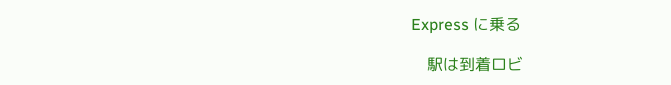Express に乗る

    駅は到着ロビ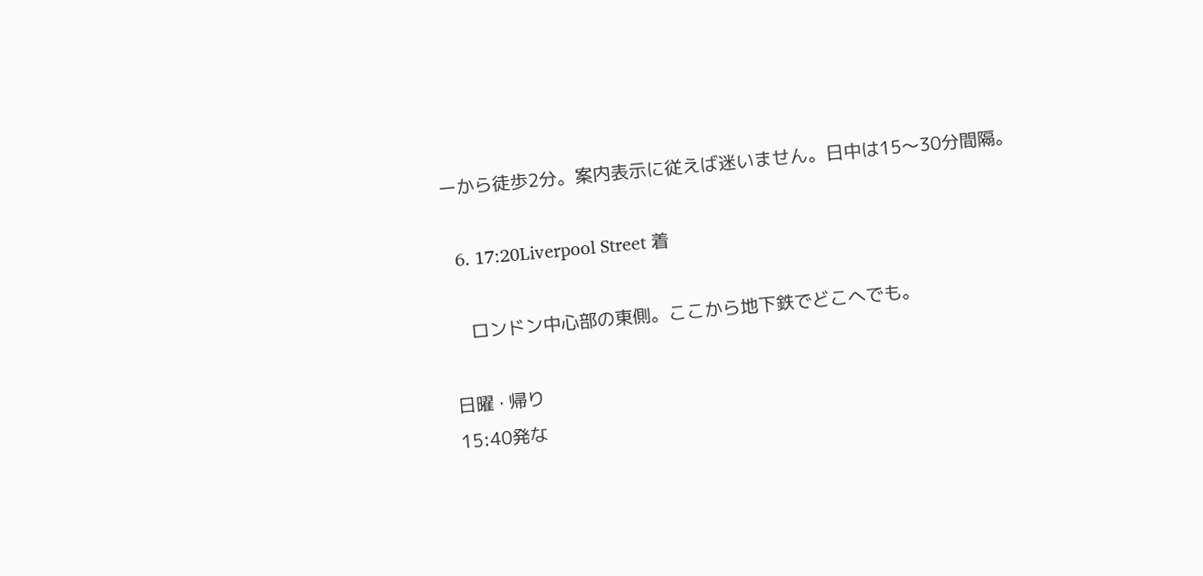ーから徒歩2分。案内表示に従えば迷いません。日中は15〜30分間隔。

  6. 17:20Liverpool Street 着

    ロンドン中心部の東側。ここから地下鉄でどこへでも。

日曜 · 帰り
15:40発な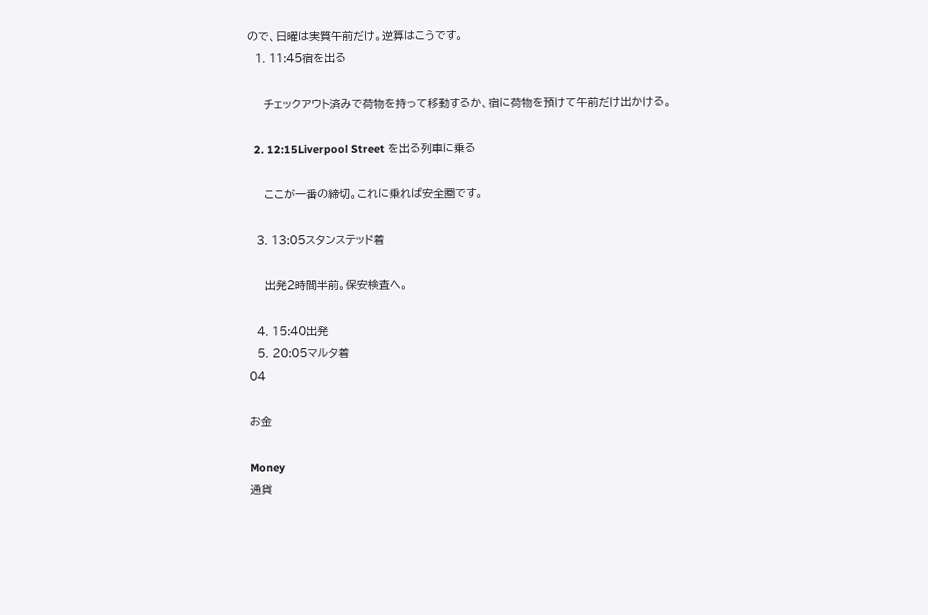ので、日曜は実質午前だけ。逆算はこうです。
  1. 11:45宿を出る

    チェックアウト済みで荷物を持って移動するか、宿に荷物を預けて午前だけ出かける。

  2. 12:15Liverpool Street を出る列車に乗る

    ここが一番の締切。これに乗れば安全圏です。

  3. 13:05スタンステッド着

    出発2時間半前。保安検査へ。

  4. 15:40出発
  5. 20:05マルタ着
04

お金

Money
通貨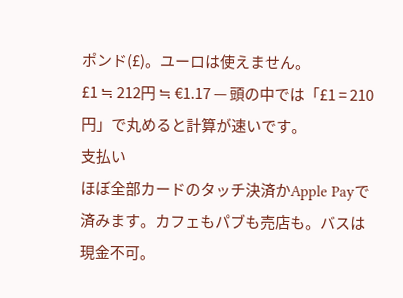ポンド(£)。ユーロは使えません。
£1 ≒ 212円 ≒ €1.17 — 頭の中では「£1 = 210円」で丸めると計算が速いです。
支払い
ほぼ全部カードのタッチ決済かApple Payで済みます。カフェもパブも売店も。バスは現金不可。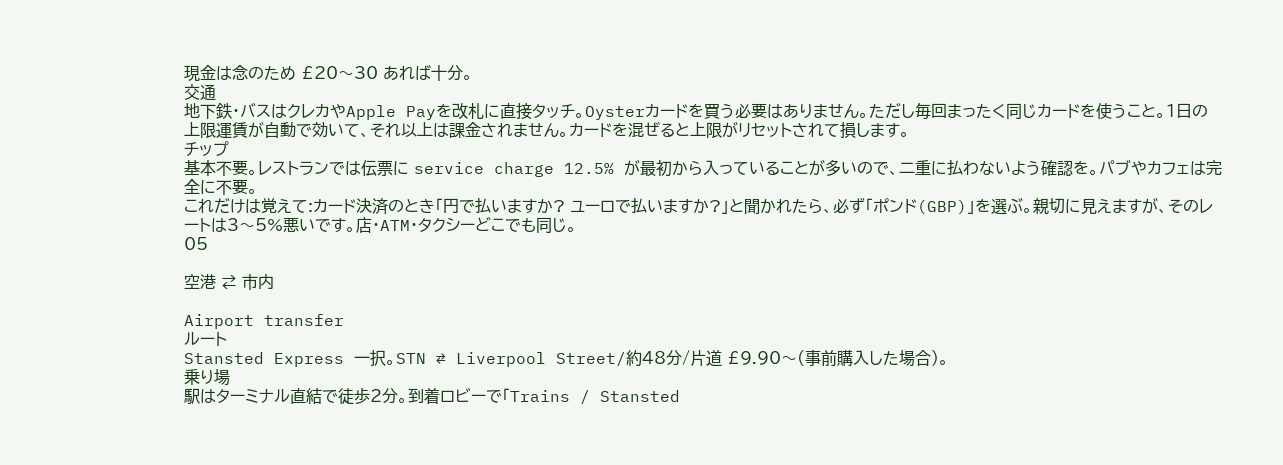現金は念のため £20〜30 あれば十分。
交通
地下鉄・バスはクレカやApple Payを改札に直接タッチ。Oysterカードを買う必要はありません。ただし毎回まったく同じカードを使うこと。1日の上限運賃が自動で効いて、それ以上は課金されません。カードを混ぜると上限がリセットされて損します。
チップ
基本不要。レストランでは伝票に service charge 12.5% が最初から入っていることが多いので、二重に払わないよう確認を。パブやカフェは完全に不要。
これだけは覚えて:カード決済のとき「円で払いますか? ユーロで払いますか?」と聞かれたら、必ず「ポンド(GBP)」を選ぶ。親切に見えますが、そのレートは3〜5%悪いです。店・ATM・タクシーどこでも同じ。
05

空港 ⇄ 市内

Airport transfer
ルート
Stansted Express 一択。STN ⇄ Liverpool Street/約48分/片道 £9.90〜(事前購入した場合)。
乗り場
駅はターミナル直結で徒歩2分。到着ロビーで「Trains / Stansted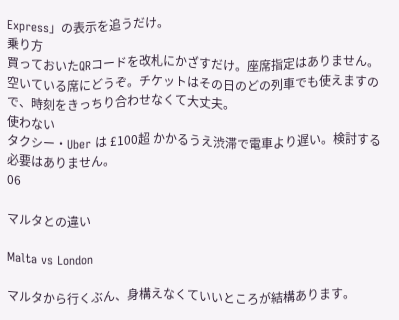Express」の表示を追うだけ。
乗り方
買っておいたQRコードを改札にかざすだけ。座席指定はありません。空いている席にどうぞ。チケットはその日のどの列車でも使えますので、時刻をきっちり合わせなくて大丈夫。
使わない
タクシー・Uber は £100超 かかるうえ渋滞で電車より遅い。検討する必要はありません。
06

マルタとの違い

Malta vs London

マルタから行くぶん、身構えなくていいところが結構あります。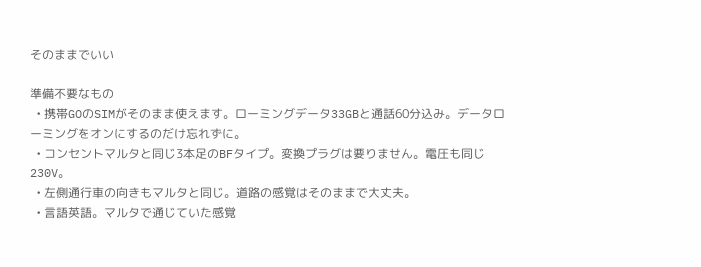そのままでいい

準備不要なもの
  • 携帯GOのSIMがそのまま使えます。ローミングデータ33GBと通話60分込み。データローミングをオンにするのだけ忘れずに。
  • コンセントマルタと同じ3本足のBFタイプ。変換プラグは要りません。電圧も同じ230V。
  • 左側通行車の向きもマルタと同じ。道路の感覚はそのままで大丈夫。
  • 言語英語。マルタで通じていた感覚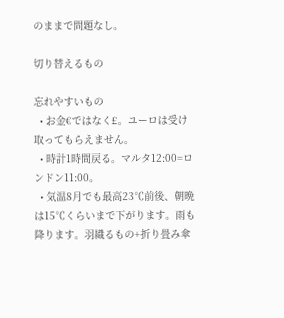のままで問題なし。

切り替えるもの

忘れやすいもの
  • お金€ではなく£。ユーロは受け取ってもらえません。
  • 時計1時間戻る。マルタ12:00=ロンドン11:00。
  • 気温8月でも最高23℃前後、朝晩は15℃くらいまで下がります。雨も降ります。羽織るもの+折り畳み傘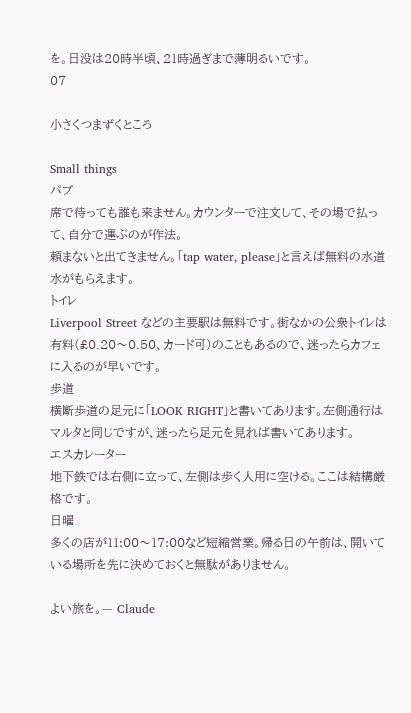を。日没は20時半頃、21時過ぎまで薄明るいです。
07

小さくつまずくところ

Small things
パブ
席で待っても誰も来ません。カウンターで注文して、その場で払って、自分で運ぶのが作法。
頼まないと出てきません。「tap water, please」と言えば無料の水道水がもらえます。
トイレ
Liverpool Street などの主要駅は無料です。街なかの公衆トイレは有料(£0.20〜0.50、カード可)のこともあるので、迷ったらカフェに入るのが早いです。
歩道
横断歩道の足元に「LOOK RIGHT」と書いてあります。左側通行はマルタと同じですが、迷ったら足元を見れば書いてあります。
エスカレーター
地下鉄では右側に立って、左側は歩く人用に空ける。ここは結構厳格です。
日曜
多くの店が11:00〜17:00など短縮営業。帰る日の午前は、開いている場所を先に決めておくと無駄がありません。

よい旅を。— Claude